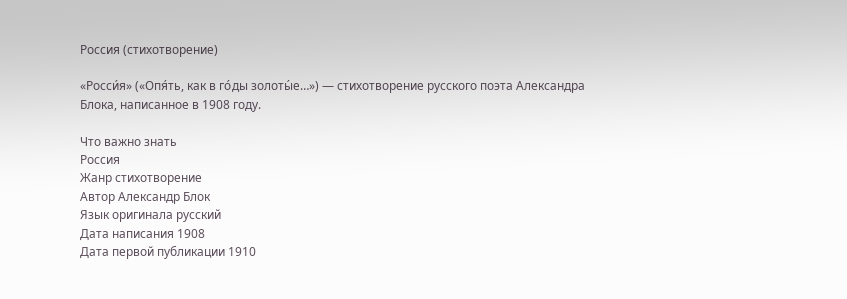Россия (стихотворение)

«Росси́я» («Опя́ть, как в го́ды золоты́е…») — стихотворение русского поэта Александра Блока, написанное в 1908 году.

Что важно знать
Россия
Жанр стихотворение
Автор Александр Блок
Язык оригинала русский
Дата написания 1908
Дата первой публикации 1910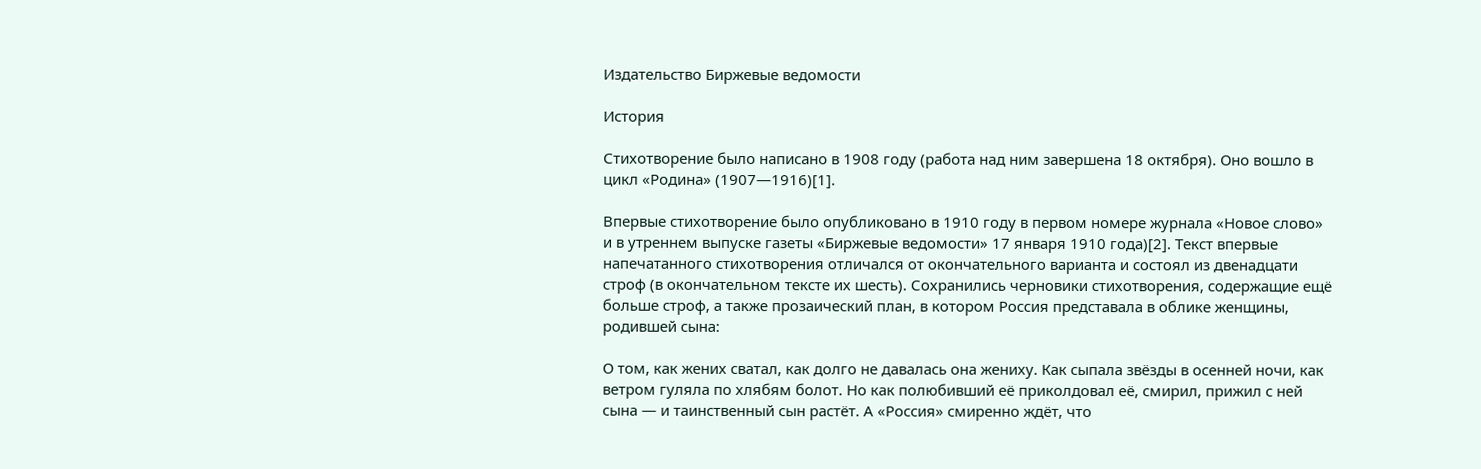Издательство Биржевые ведомости

История

Стихотворение было написано в 1908 году (работа над ним завершена 18 октября). Оно вошло в цикл «Родина» (1907—1916)[1].

Впервые стихотворение было опубликовано в 1910 году в первом номере журнала «Новое слово» и в утреннем выпуске газеты «Биржевые ведомости» 17 января 1910 года)[2]. Текст впервые напечатанного стихотворения отличался от окончательного варианта и состоял из двенадцати строф (в окончательном тексте их шесть). Сохранились черновики стихотворения, содержащие ещё больше строф, а также прозаический план, в котором Россия представала в облике женщины, родившей сына:

О том, как жених сватал, как долго не давалась она жениху. Как сыпала звёзды в осенней ночи, как ветром гуляла по хлябям болот. Но как полюбивший её приколдовал её, смирил, прижил с ней сына — и таинственный сын растёт. А «Россия» смиренно ждёт, что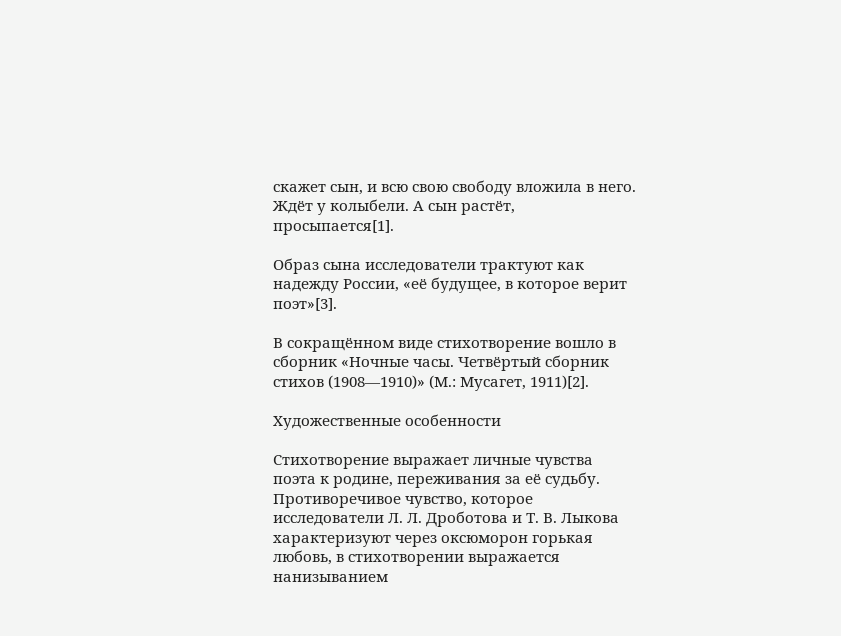скажет сын, и всю свою свободу вложила в него. Ждёт у колыбели. А сын растёт, просыпается[1].

Образ сына исследователи трактуют как надежду России, «её будущее, в которое верит поэт»[3].

В сокращённом виде стихотворение вошло в сборник «Ночные часы. Четвёртый сборник стихов (1908—1910)» (М.: Мусагет, 1911)[2].

Художественные особенности

Стихотворение выражает личные чувства поэта к родине, переживания за её судьбу. Противоречивое чувство, которое исследователи Л. Л. Дроботова и Т. В. Лыкова характеризуют через оксюморон горькая любовь, в стихотворении выражается нанизыванием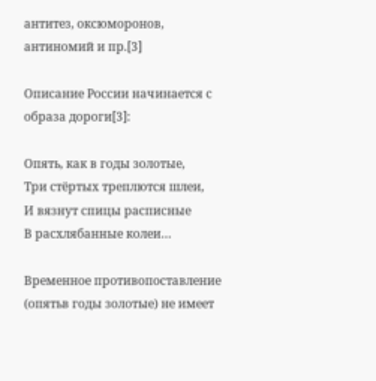антитез, оксюморонов, антиномий и пр.[3]

Описание России начинается с образа дороги[3]:

Опять, как в годы золотые,
Три стёртых треплются шлеи,
И вязнут спицы расписные
В расхлябанные колеи…

Временное противопоставление (опятьв годы золотые) не имеет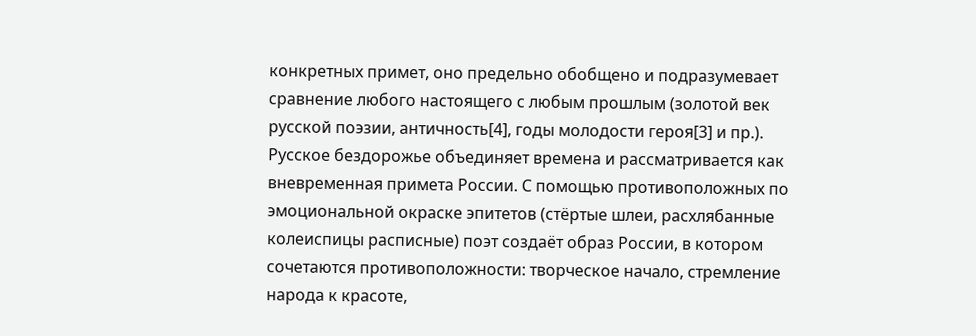конкретных примет, оно предельно обобщено и подразумевает сравнение любого настоящего с любым прошлым (золотой век русской поэзии, античность[4], годы молодости героя[3] и пр.). Русское бездорожье объединяет времена и рассматривается как вневременная примета России. С помощью противоположных по эмоциональной окраске эпитетов (стёртые шлеи, расхлябанные колеиспицы расписные) поэт создаёт образ России, в котором сочетаются противоположности: творческое начало, стремление народа к красоте,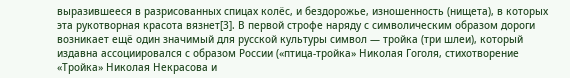выразившееся в разрисованных спицах колёс, и бездорожье, изношенность (нищета), в которых эта рукотворная красота вязнет[3]. В первой строфе наряду с символическим образом дороги возникает ещё один значимый для русской культуры символ — тройка (три шлеи), который издавна ассоциировался с образом России («птица-тройка» Николая Гоголя, стихотворение «Тройка» Николая Некрасова и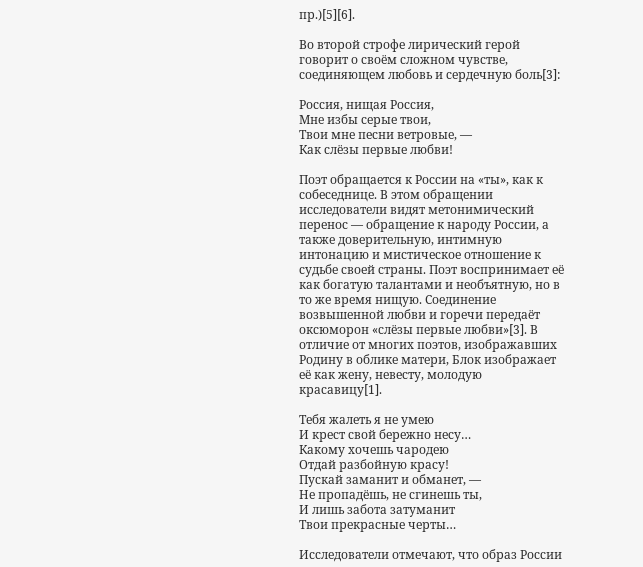пр.)[5][6].

Во второй строфе лирический герой говорит о своём сложном чувстве, соединяющем любовь и сердечную боль[3]:

Россия, нищая Россия,
Мне избы серые твои,
Твои мне песни ветровые, —
Как слёзы первые любви!

Поэт обращается к России на «ты», как к собеседнице. В этом обращении исследователи видят метонимический перенос — обращение к народу России, а также доверительную, интимную интонацию и мистическое отношение к судьбе своей страны. Поэт воспринимает её как богатую талантами и необъятную, но в то же время нищую. Соединение возвышенной любви и горечи передаёт оксюморон «слёзы первые любви»[3]. В отличие от многих поэтов, изображавших Родину в облике матери, Блок изображает её как жену, невесту, молодую красавицу[1].

Тебя жалеть я не умею
И крест свой бережно несу…
Какому хочешь чародею
Отдай разбойную красу!
Пускай заманит и обманет, —
Не пропадёшь, не сгинешь ты,
И лишь забота затуманит
Твои прекрасные черты…

Исследователи отмечают, что образ России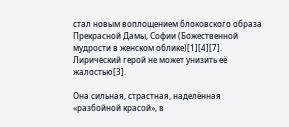стал новым воплощением блоковского образа Прекрасной Дамы, Софии (Божественной мудрости в женском облике)[1][4][7]. Лирический герой не может унизить её жалостью[3].

Она сильная, страстная, наделённая «разбойной красой», в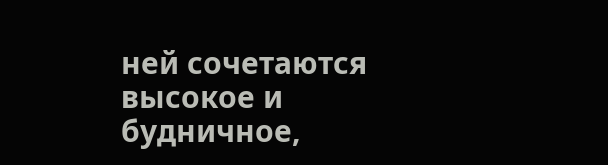ней сочетаются высокое и будничное,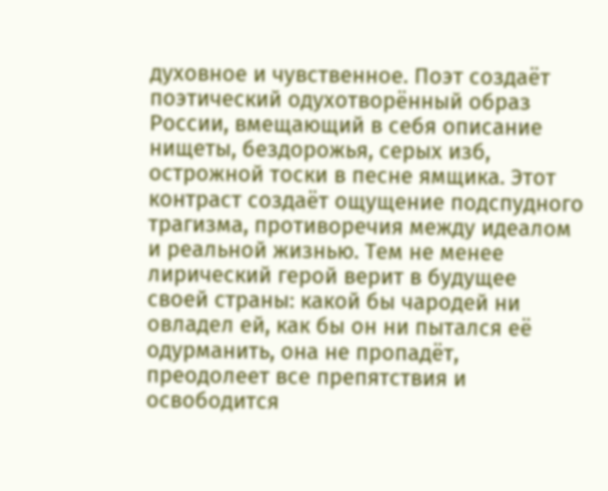духовное и чувственное. Поэт создаёт поэтический одухотворённый образ России, вмещающий в себя описание нищеты, бездорожья, серых изб, острожной тоски в песне ямщика. Этот контраст создаёт ощущение подспудного трагизма, противоречия между идеалом и реальной жизнью. Тем не менее лирический герой верит в будущее своей страны: какой бы чародей ни овладел ей, как бы он ни пытался её одурманить, она не пропадёт, преодолеет все препятствия и освободится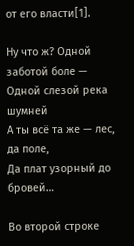от его власти[1].

Ну что ж? Одной заботой боле —
Одной слезой река шумней
А ты всё та же — лес, да поле,
Да плат узорный до бровей…

Во второй строке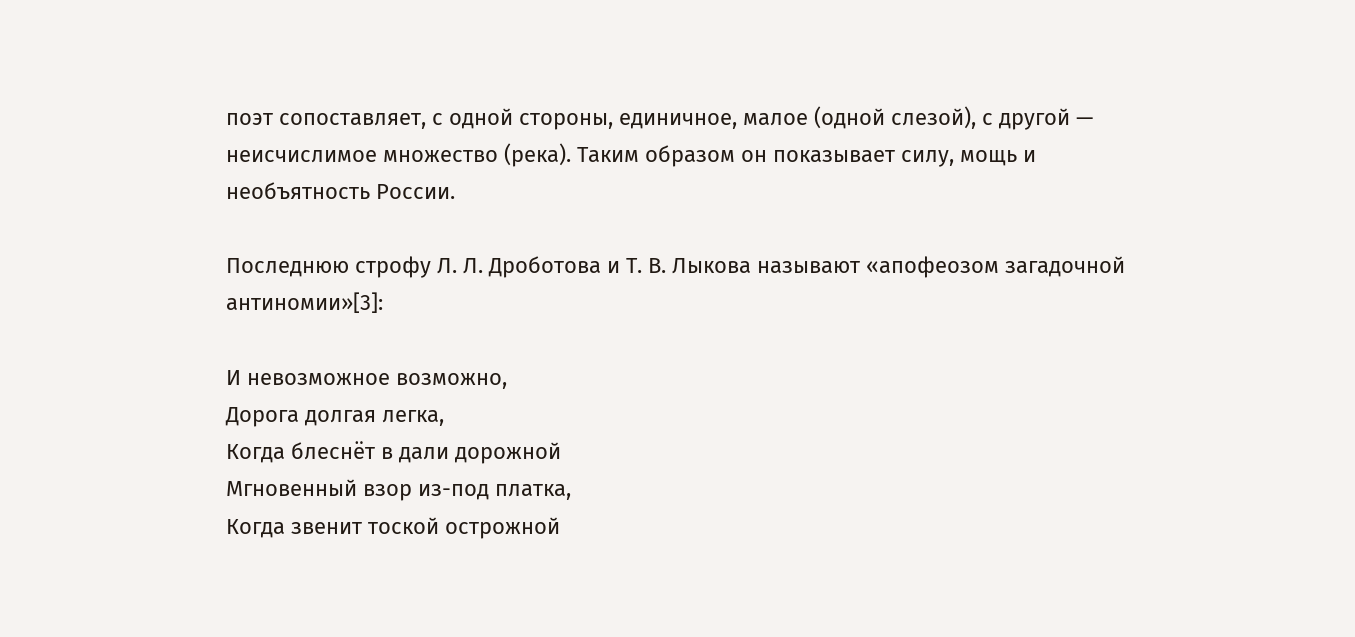поэт сопоставляет, с одной стороны, единичное, малое (одной слезой), с другой — неисчислимое множество (река). Таким образом он показывает силу, мощь и необъятность России.

Последнюю строфу Л. Л. Дроботова и Т. В. Лыкова называют «апофеозом загадочной антиномии»[3]:

И невозможное возможно,
Дорога долгая легка,
Когда блеснёт в дали дорожной
Мгновенный взор из-под платка,
Когда звенит тоской острожной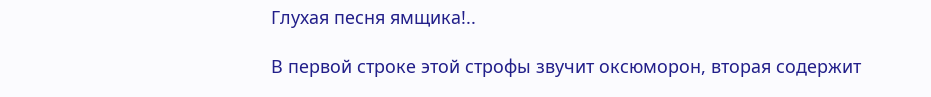Глухая песня ямщика!..

В первой строке этой строфы звучит оксюморон, вторая содержит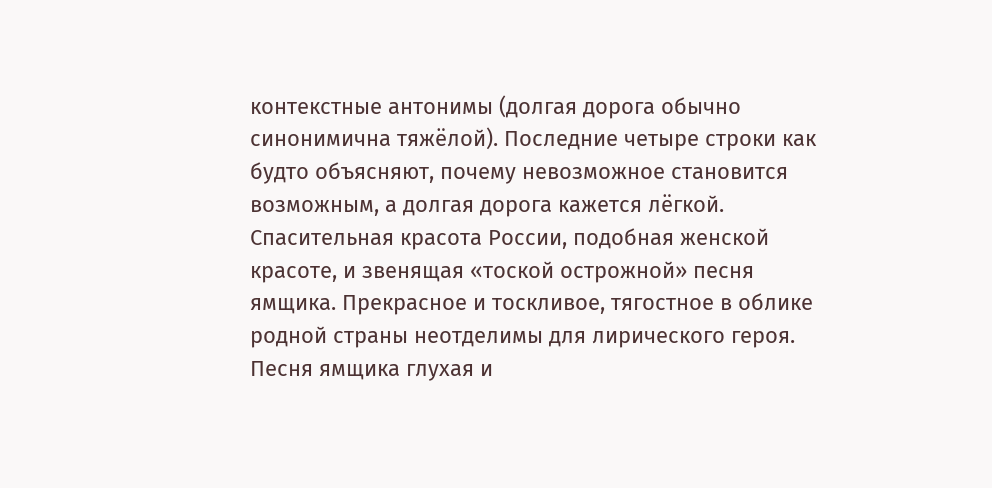контекстные антонимы (долгая дорога обычно синонимична тяжёлой). Последние четыре строки как будто объясняют, почему невозможное становится возможным, а долгая дорога кажется лёгкой. Спасительная красота России, подобная женской красоте, и звенящая «тоской острожной» песня ямщика. Прекрасное и тоскливое, тягостное в облике родной страны неотделимы для лирического героя. Песня ямщика глухая и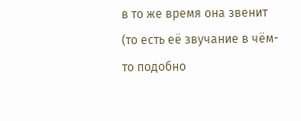в то же время она звенит (то есть её звучание в чём-то подобно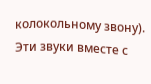колокольному звону). Эти звуки вместе с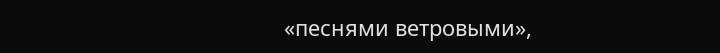«песнями ветровыми»,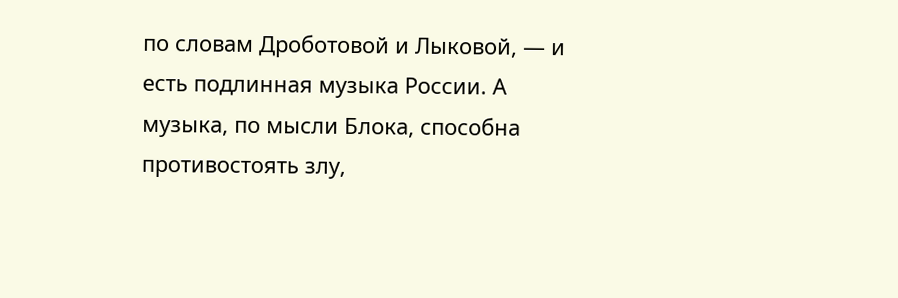по словам Дроботовой и Лыковой, — и есть подлинная музыка России. А музыка, по мысли Блока, способна противостоять злу,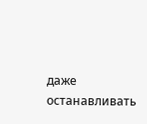даже останавливать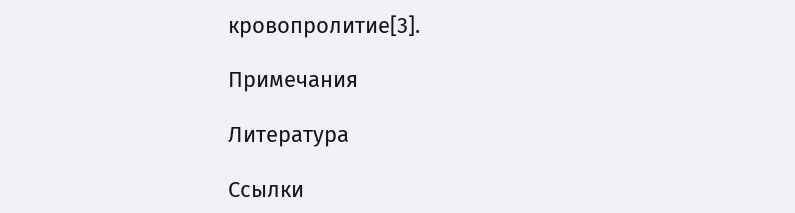кровопролитие[3].

Примечания

Литература

Ссылки